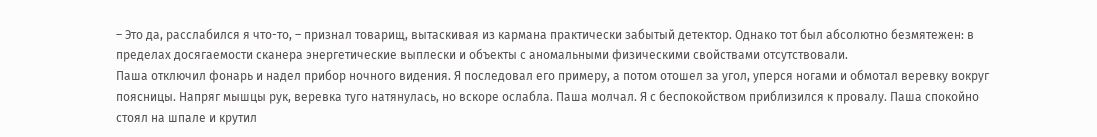– Это да, расслабился я что-то, – признал товарищ, вытаскивая из кармана практически забытый детектор. Однако тот был абсолютно безмятежен: в пределах досягаемости сканера энергетические выплески и объекты с аномальными физическими свойствами отсутствовали.
Паша отключил фонарь и надел прибор ночного видения. Я последовал его примеру, а потом отошел за угол, уперся ногами и обмотал веревку вокруг поясницы. Напряг мышцы рук, веревка туго натянулась, но вскоре ослабла. Паша молчал. Я с беспокойством приблизился к провалу. Паша спокойно стоял на шпале и крутил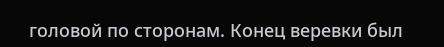головой по сторонам. Конец веревки был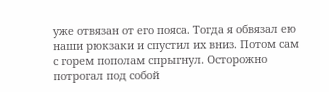уже отвязан от его пояса. Тогда я обвязал ею наши рюкзаки и спустил их вниз. Потом сам с горем пополам спрыгнул. Осторожно потрогал под собой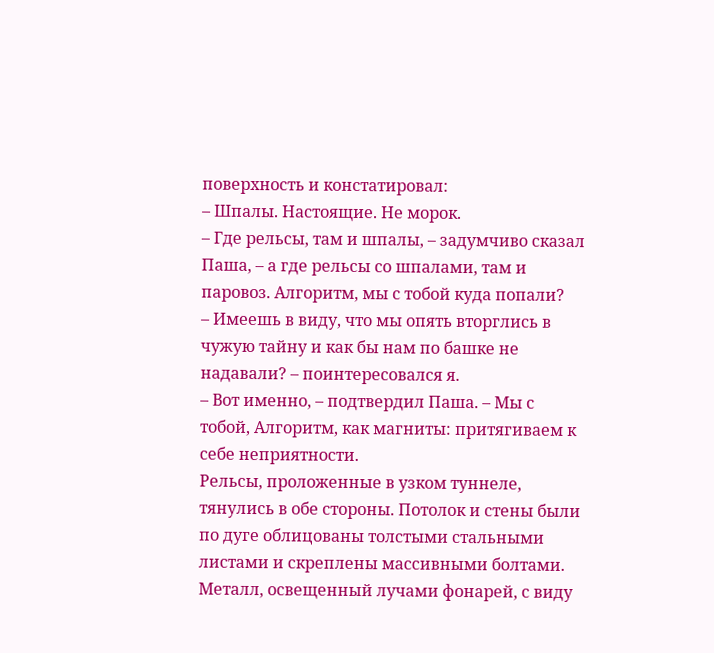поверхность и констатировал:
– Шпалы. Настоящие. Не морок.
– Где рельсы, там и шпалы, – задумчиво сказал Паша, – а где рельсы со шпалами, там и паровоз. Алгоритм, мы с тобой куда попали?
– Имеешь в виду, что мы опять вторглись в чужую тайну и как бы нам по башке не надавали? – поинтересовался я.
– Вот именно, – подтвердил Паша. – Мы с тобой, Алгоритм, как магниты: притягиваем к себе неприятности.
Рельсы, проложенные в узком туннеле, тянулись в обе стороны. Потолок и стены были по дуге облицованы толстыми стальными листами и скреплены массивными болтами. Металл, освещенный лучами фонарей, с виду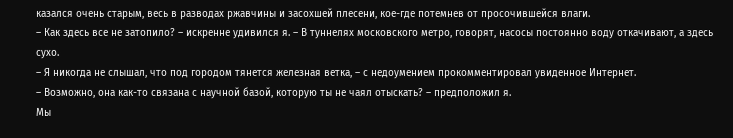казался очень старым, весь в разводах ржавчины и засохшей плесени, кое-где потемнев от просочившейся влаги.
– Как здесь все не затопило? – искренне удивился я. – В туннелях московского метро, говорят, насосы постоянно воду откачивают, а здесь сухо.
– Я никогда не слышал, что под городом тянется железная ветка, – с недоумением прокомментировал увиденное Интернет.
– Возможно, она как-то связана с научной базой, которую ты не чаял отыскать? – предположил я.
Мы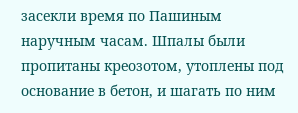засекли время по Пашиным наручным часам. Шпалы были пропитаны креозотом, утоплены под основание в бетон, и шагать по ним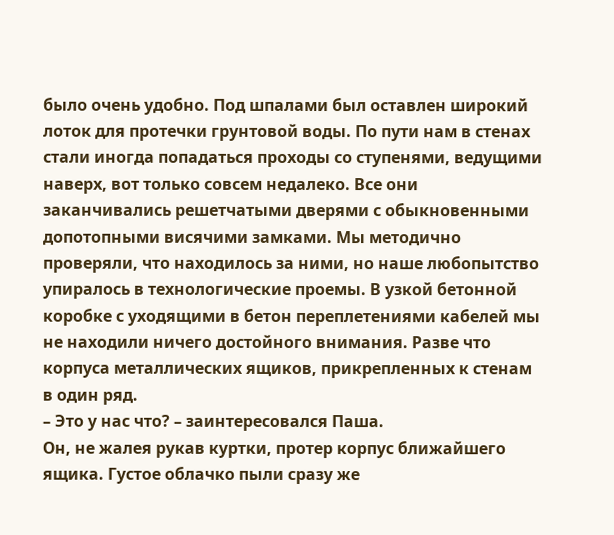было очень удобно. Под шпалами был оставлен широкий лоток для протечки грунтовой воды. По пути нам в стенах стали иногда попадаться проходы со ступенями, ведущими наверх, вот только совсем недалеко. Все они заканчивались решетчатыми дверями с обыкновенными допотопными висячими замками. Мы методично проверяли, что находилось за ними, но наше любопытство упиралось в технологические проемы. В узкой бетонной коробке с уходящими в бетон переплетениями кабелей мы не находили ничего достойного внимания. Разве что корпуса металлических ящиков, прикрепленных к стенам в один ряд.
– Это у нас что? – заинтересовался Паша.
Он, не жалея рукав куртки, протер корпус ближайшего ящика. Густое облачко пыли сразу же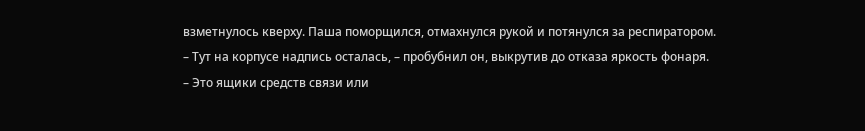взметнулось кверху. Паша поморщился, отмахнулся рукой и потянулся за респиратором.
– Тут на корпусе надпись осталась, – пробубнил он, выкрутив до отказа яркость фонаря.
– Это ящики средств связи или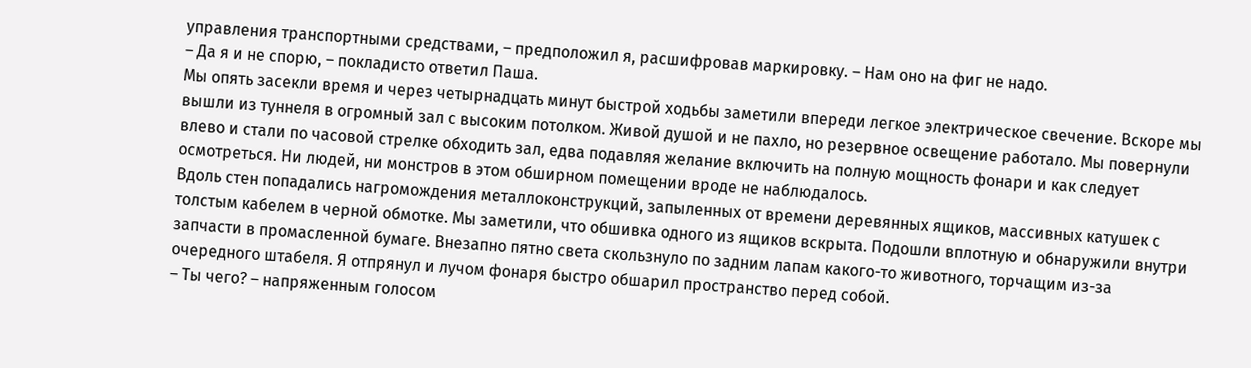управления транспортными средствами, – предположил я, расшифровав маркировку. – Нам оно на фиг не надо.
– Да я и не спорю, – покладисто ответил Паша.
Мы опять засекли время и через четырнадцать минут быстрой ходьбы заметили впереди легкое электрическое свечение. Вскоре мы вышли из туннеля в огромный зал с высоким потолком. Живой душой и не пахло, но резервное освещение работало. Мы повернули влево и стали по часовой стрелке обходить зал, едва подавляя желание включить на полную мощность фонари и как следует осмотреться. Ни людей, ни монстров в этом обширном помещении вроде не наблюдалось.
Вдоль стен попадались нагромождения металлоконструкций, запыленных от времени деревянных ящиков, массивных катушек с толстым кабелем в черной обмотке. Мы заметили, что обшивка одного из ящиков вскрыта. Подошли вплотную и обнаружили внутри запчасти в промасленной бумаге. Внезапно пятно света скользнуло по задним лапам какого-то животного, торчащим из-за очередного штабеля. Я отпрянул и лучом фонаря быстро обшарил пространство перед собой.
– Ты чего? – напряженным голосом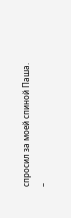спросил за моей спиной Паша.
–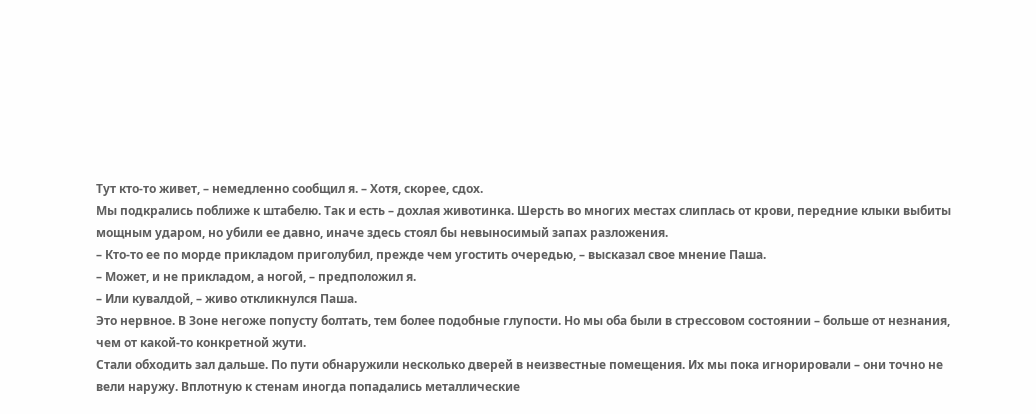Тут кто-то живет, – немедленно сообщил я. – Хотя, скорее, сдох.
Мы подкрались поближе к штабелю. Так и есть – дохлая животинка. Шерсть во многих местах слиплась от крови, передние клыки выбиты мощным ударом, но убили ее давно, иначе здесь стоял бы невыносимый запах разложения.
– Кто-то ее по морде прикладом приголубил, прежде чем угостить очередью, – высказал свое мнение Паша.
– Может, и не прикладом, а ногой, – предположил я.
– Или кувалдой, – живо откликнулся Паша.
Это нервное. В Зоне негоже попусту болтать, тем более подобные глупости. Но мы оба были в стрессовом состоянии – больше от незнания, чем от какой-то конкретной жути.
Стали обходить зал дальше. По пути обнаружили несколько дверей в неизвестные помещения. Их мы пока игнорировали – они точно не вели наружу. Вплотную к стенам иногда попадались металлические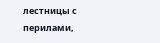лестницы с перилами,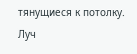тянущиеся к потолку. Луч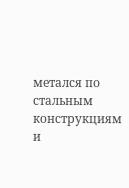метался по стальным конструкциям и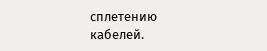сплетению кабелей.